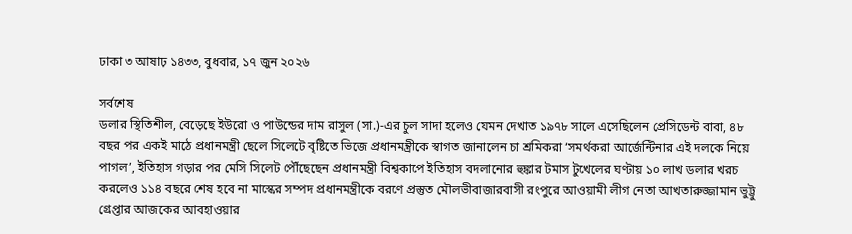ঢাকা ৩ আষাঢ় ১৪৩৩, বুধবার, ১৭ জুন ২০২৬

সর্বশেষ
ডলার স্থিতিশীল, বেড়েছে ইউরো ও পাউন্ডের দাম রাসুল (সা.)-এর চুল সাদা হলেও যেমন দেখাত ১৯৭৮ সালে এসেছিলেন প্রেসিডেন্ট বাবা, ৪৮ বছর পর একই মাঠে প্রধানমন্ত্রী ছেলে সিলেটে বৃষ্টিতে ভিজে প্রধানমন্ত্রীকে স্বাগত জানালেন চা শ্রমিকরা ‘সমর্থকরা আর্জেন্টিনার এই দলকে নিয়ে পাগল’, ইতিহাস গড়ার পর মেসি সিলেট পৌঁছেছেন প্রধানমন্ত্রী বিশ্বকাপে ইতিহাস বদলানোর হুঙ্কার টমাস টুখেলের ঘণ্টায় ১০ লাখ ডলার খরচ করলেও ১১৪ বছরে শেষ হবে না মাস্কের সম্পদ প্রধানমন্ত্রীকে বরণে প্রস্তুত মৌলভীবাজারবাসী রংপুরে আওয়ামী লীগ নেতা আখতারুজ্জামান ভুট্টু গ্রেপ্তার আজকের আবহাওয়ার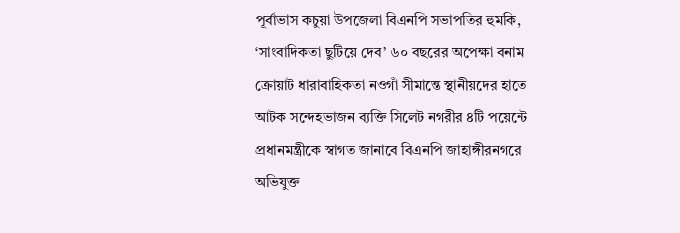পূর্বাভাস কচুয়া উপজেলা বিএনপি সভাপতির হুমকি, ‘সাংবাদিকতা ছুটিয়ে দেব’ ৬০ বছরের অপেক্ষা বনাম ক্রোয়াট ধারাবাহিকতা নওগাঁ সীমান্তে স্থানীয়দের হাতে আটক সন্দেহভাজন ব্যক্তি সিলেট নগরীর ৪টি পয়েন্টে প্রধানমন্ত্রীকে স্বাগত জানাবে বিএনপি জাহাঙ্গীরনগরে অভিযুক্ত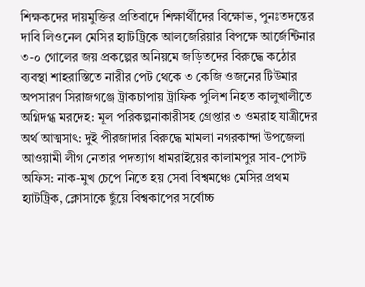শিক্ষকদের দায়মুক্তির প্রতিবাদে শিক্ষার্থীদের বিক্ষোভ, পুনঃতদন্তের দাবি লিওনেল মেসির হ্যাটট্রিকে আলজেরিয়ার বিপক্ষে আর্জেন্টিনার ৩-০ গোলের জয় প্রকল্পের অনিয়মে জড়িতদের বিরুদ্ধে কঠোর ব্যবস্থা শাহরাস্তিতে নারীর পেট থেকে ৩ কেজি ওজনের টিউমার অপসারণ সিরাজগঞ্জে ট্রাকচাপায় ট্রাফিক পুলিশ নিহত কালুখালীতে অগ্নিদগ্ধ মরদেহ: মূল পরিকল্পনাকারীসহ গ্রেপ্তার ৩ ওমরাহ যাত্রীদের অর্থ আত্মসাৎ: দুই পীরজাদার বিরুদ্ধে মামলা নগরকান্দা উপজেলা আওয়ামী লীগ নেতার পদত্যাগ ধামরাইয়ের কালামপুর সাব-পোস্ট অফিস: নাক-মুখ চেপে নিতে হয় সেবা বিশ্বমঞ্চে মেসির প্রথম হ্যাটট্রিক, ক্লোসাকে ছুঁয়ে বিশ্বকাপের সর্বোচ্চ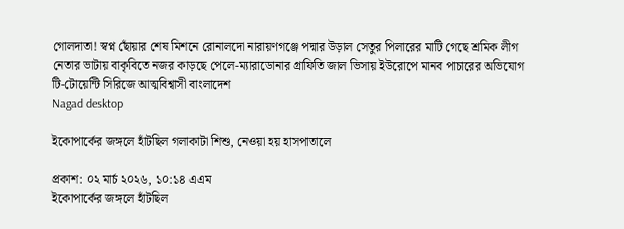গোলদাতা! স্বপ্ন ছোঁয়ার শেষ মিশনে রোনালদো নারায়ণগঞ্জে পদ্মার উড়াল সেতুর পিলারের মাটি গেছে শ্রমিক লীগ নেতার ভাটায় বাকৃবিতে নজর কাড়ছে পেলে-ম্যারাডোনার গ্রাফিতি জাল ভিসায় ইউরোপে মানব পাচারের অভিযোগ টি-টোয়েন্টি সিরিজে আত্মবিশ্বাসী বাংলাদেশ
Nagad desktop

ইকোপার্কের জঙ্গলে হাঁটছিল গলাকাটা শিশু, নেওয়া হয় হাসপাতালে

প্রকাশ: ০২ মার্চ ২০২৬, ১০:১৪ এএম
ইকোপার্কের জঙ্গলে হাঁটছিল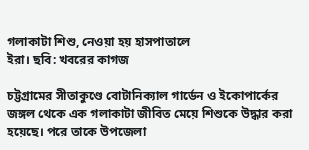গলাকাটা শিশু, নেওয়া হয় হাসপাতালে
ইরা। ছবি: খবরের কাগজ

চট্টগ্রামের সীতাকুণ্ডে বোটানিক্যাল গার্ডেন ও ইকোপার্কের জঙ্গল থেকে এক গলাকাটা জীবিত মেয়ে শিশুকে উদ্ধার করা হয়েছে। পরে তাকে উপজেলা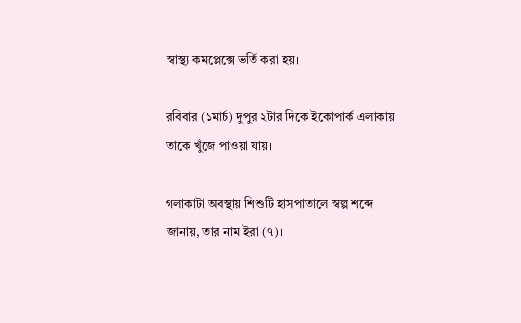স্বাস্থ্য কমপ্লেক্সে ভর্তি করা হয়।

রবিবার (১মার্চ) দুপুর ২টার দিকে ইকোপার্ক এলাকায় তাকে খুঁজে পাওয়া যায়।

গলাকাটা অবস্থায় শিশুটি হাসপাতালে স্বল্প শব্দে জানায়, তার নাম ইরা (৭)।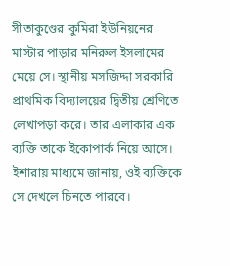সীতাকুণ্ডের কুমিরা ইউনিয়নের মাস্টার পাড়ার মনিরুল ইসলামের মেয়ে সে। স্থানীয় মসজিদ্দা সরকারি প্রাথমিক বিদ্যালয়ের দ্বিতীয় শ্রেণিতে লেখাপড়া করে। তার এলাকার এক ব্যক্তি তাকে ইকোপার্ক নিয়ে আসে। ইশারায় মাধ্যমে জানায়, ওই ব্যক্তিকে সে দেখলে চিনতে পারবে।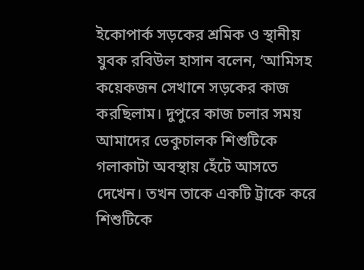ইকোপার্ক সড়কের শ্রমিক ও স্থানীয় যুবক রবিউল হাসান বলেন, ‘আমিসহ কয়েকজন সেখানে সড়কের কাজ করছিলাম। দুপুরে কাজ চলার সময় আমাদের ভেকুচালক শিশুটিকে গলাকাটা অবস্থায় হেঁটে আসতে দেখেন। তখন তাকে একটি ট্রাকে করে শিশুটিকে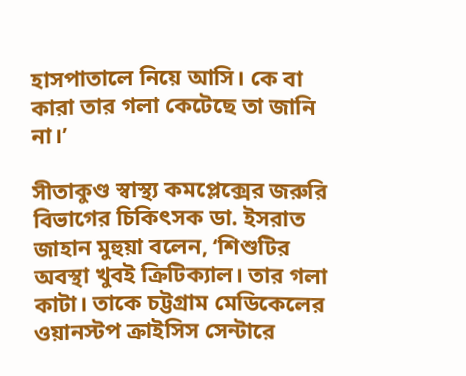হাসপাতালে নিয়ে আসি। কে বা কারা তার গলা কেটেছে তা জানি না।’

সীতাকুণ্ড স্বাস্থ্য কমপ্লেক্সের জরুরি বিভাগের চিকিৎসক ডা. ইসরাত জাহান মুহুয়া বলেন, ‘শিশুটির অবস্থা খুবই ক্রিটিক্যাল। তার গলা কাটা। তাকে চট্টগ্রাম মেডিকেলের ওয়ানস্টপ ক্রাইসিস সেন্টারে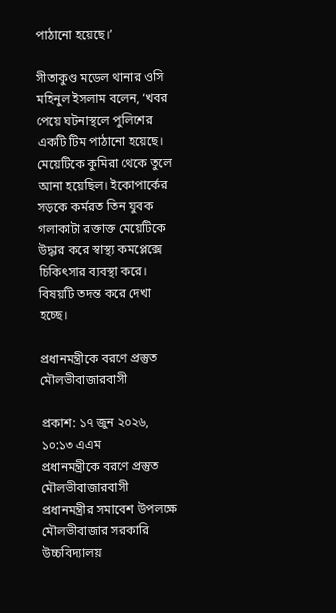পাঠানো হয়েছে।’

সীতাকুণ্ড মডেল থানার ওসি মহিনুল ইসলাম বলেন, ‘খবর পেয়ে ঘটনাস্থলে পুলিশের একটি টিম পাঠানো হয়েছে। মেয়েটিকে কুমিরা থেকে তুলে আনা হয়েছিল। ইকোপার্কের সড়কে কর্মরত তিন যুবক গলাকাটা রক্তাক্ত মেয়েটিকে উদ্ধার করে স্বাস্থ্য কমপ্লেক্সে চিকিৎসার ব্যবস্থা করে। বিষয়টি তদন্ত করে দেখা হচ্ছে।

প্রধানমন্ত্রীকে বরণে প্রস্তুত মৌলভীবাজারবাসী

প্রকাশ: ১৭ জুন ২০২৬, ১০:১৩ এএম
প্রধানমন্ত্রীকে বরণে প্রস্তুত মৌলভীবাজারবাসী
প্রধানমন্ত্রীর সমাবেশ উপলক্ষে মৌলভীবাজার সরকারি উচ্চবিদ্যালয়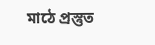মাঠে প্রস্তুত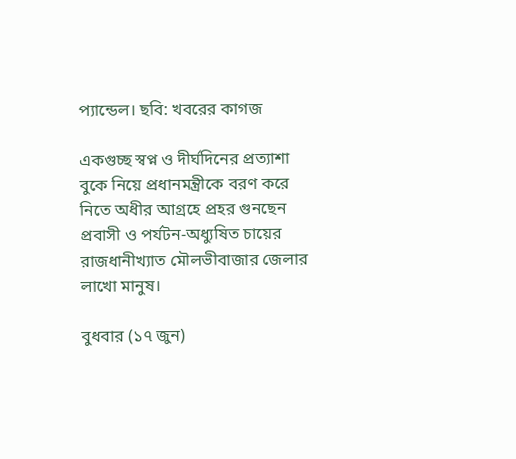প্যান্ডেল। ছবি: খবরের কাগজ

একগুচ্ছ স্বপ্ন ও দীর্ঘদিনের প্রত্যাশা বুকে নিয়ে প্রধানমন্ত্রীকে বরণ করে নিতে অধীর আগ্রহে প্রহর গুনছেন প্রবাসী ও পর্যটন-অধ্যুষিত চায়ের রাজধানীখ্যাত মৌলভীবাজার জেলার লাখো মানুষ।

বুধবার (১৭ জুন)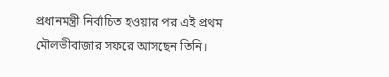প্রধানমন্ত্রী নির্বাচিত হওয়ার পর এই প্রথম মৌলভীবাজার সফরে আসছেন তিনি।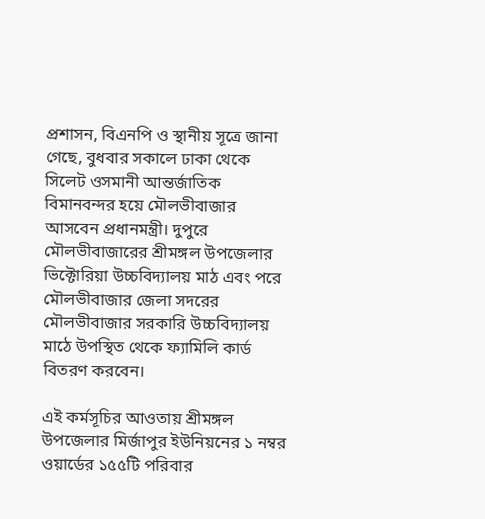প্রশাসন, বিএনপি ও স্থানীয় সূত্রে জানা গেছে, বুধবার সকালে ঢাকা থেকে সিলেট ওসমানী আন্তর্জাতিক বিমানবন্দর হয়ে মৌলভীবাজার আসবেন প্রধানমন্ত্রী। দুপুরে মৌলভীবাজারের শ্রীমঙ্গল উপজেলার ভিক্টোরিয়া উচ্চবিদ্যালয় মাঠ এবং পরে মৌলভীবাজার জেলা সদরের মৌলভীবাজার সরকারি উচ্চবিদ্যালয় মাঠে উপস্থিত থেকে ফ্যামিলি কার্ড বিতরণ করবেন।

এই কর্মসূচির আওতায় শ্রীমঙ্গল উপজেলার মির্জাপুর ইউনিয়নের ১ নম্বর ওয়ার্ডের ১৫৫টি পরিবার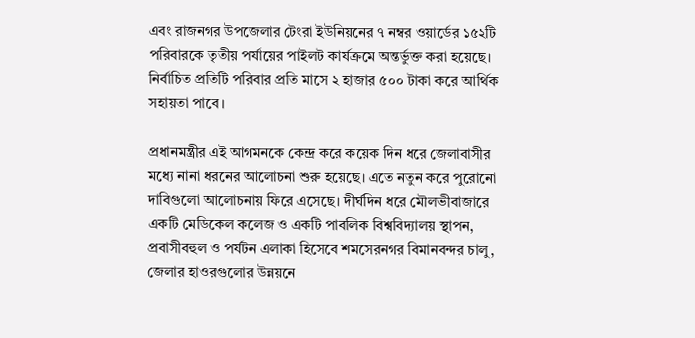এবং রাজনগর উপজেলার টেংরা ইউনিয়নের ৭ নম্বর ওয়ার্ডের ১৫২টি পরিবারকে তৃতীয় পর্যায়ের পাইলট কার্যক্রমে অন্তর্ভুক্ত করা হয়েছে। নির্বাচিত প্রতিটি পরিবার প্রতি মাসে ২ হাজার ৫০০ টাকা করে আর্থিক সহায়তা পাবে।

প্রধানমন্ত্রীর এই আগমনকে কেন্দ্র করে কয়েক দিন ধরে জেলাবাসীর মধ্যে নানা ধরনের আলোচনা শুরু হয়েছে। এতে নতুন করে পুরোনো দাবিগুলো আলোচনায় ফিরে এসেছে। দীর্ঘদিন ধরে মৌলভীবাজারে একটি মেডিকেল কলেজ ও একটি পাবলিক বিশ্ববিদ্যালয় স্থাপন, প্রবাসীবহুল ও পর্যটন এলাকা হিসেবে শমসেরনগর বিমানবন্দর চালু, জেলার হাওরগুলোর উন্নয়নে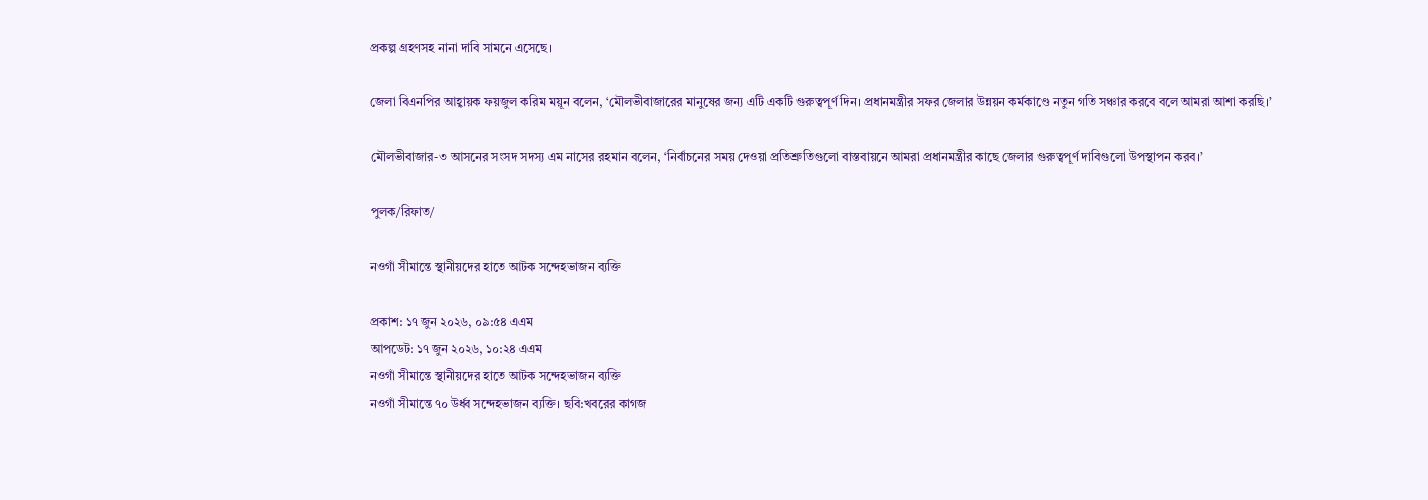প্রকল্প গ্রহণসহ নানা দাবি সামনে এসেছে।

জেলা বিএনপির আহ্বায়ক ফয়জুল করিম ময়ূন বলেন, ‘মৌলভীবাজারের মানুষের জন্য এটি একটি গুরুত্বপূর্ণ দিন। প্রধানমন্ত্রীর সফর জেলার উন্নয়ন কর্মকাণ্ডে নতুন গতি সঞ্চার করবে বলে আমরা আশা করছি।’

মৌলভীবাজার-৩ আসনের সংসদ সদস্য এম নাসের রহমান বলেন, ‘নির্বাচনের সময় দেওয়া প্রতিশ্রুতিগুলো বাস্তবায়নে আমরা প্রধানমন্ত্রীর কাছে জেলার গুরুত্বপূর্ণ দাবিগুলো উপস্থাপন করব।’

পুলক/রিফাত/

নওগাঁ সীমান্তে স্থানীয়দের হাতে আটক সন্দেহভাজন ব্যক্তি

প্রকাশ: ১৭ জুন ২০২৬, ০৯:৫৪ এএম
আপডেট: ১৭ জুন ২০২৬, ১০:২৪ এএম
নওগাঁ সীমান্তে স্থানীয়দের হাতে আটক সন্দেহভাজন ব্যক্তি
নওগাঁ সীমান্তে ৭০ উর্ধ্ব সন্দেহভাজন ব্যক্তি। ছবি:খবরের কাগজ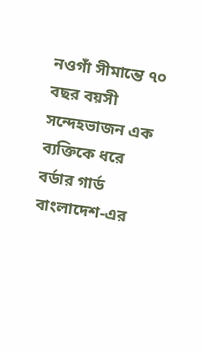নওগাঁ সীমান্তে ৭০ বছর বয়সী সন্দেহভাজন এক ব্যক্তিকে ধরে বর্ডার গার্ড বাংলাদেশ-এর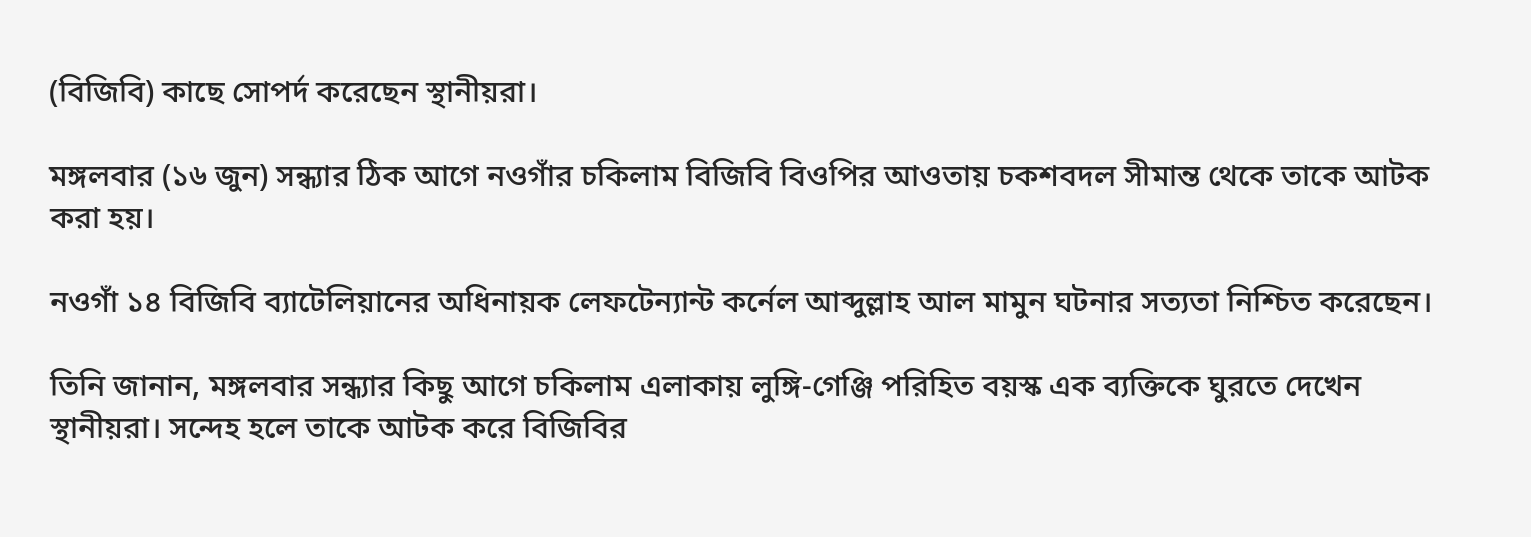(বিজিবি) কাছে সোপর্দ করেছেন স্থানীয়রা।

মঙ্গলবার (১৬ জুন) সন্ধ্যার ঠিক আগে নওগাঁর চকিলাম বিজিবি বিওপির আওতায় চকশবদল সীমান্ত থেকে তাকে আটক করা হয়।

নওগাঁ ১৪ বিজিবি ব্যাটেলিয়ানের অধিনায়ক লেফটেন্যান্ট কর্নেল আব্দুল্লাহ আল মামুন ঘটনার সত্যতা নিশ্চিত করেছেন।

তিনি জানান, মঙ্গলবার সন্ধ্যার কিছু আগে চকিলাম এলাকায় লুঙ্গি-গেঞ্জি পরিহিত বয়স্ক এক ব্যক্তিকে ঘুরতে দেখেন স্থানীয়রা। সন্দেহ হলে তাকে আটক করে বিজিবির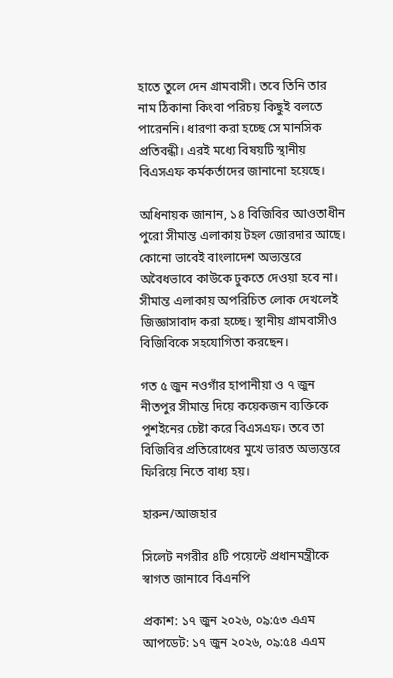হাতে তুলে দেন গ্রামবাসী। তবে তিনি তার নাম ঠিকানা কিংবা পরিচয় কিছুই বলতে পারেননি। ধারণা করা হচ্ছে সে মানসিক প্রতিবন্ধী। এরই মধ্যে বিষয়টি স্থানীয় বিএসএফ কর্মকর্তাদের জানানো হয়েছে।

অধিনায়ক জানান, ১৪ বিজিবির আওতাধীন পুরো সীমান্ত এলাকায় টহল জোরদার আছে। কোনো ভাবেই বাংলাদেশ অভ্যন্তরে অবৈধভাবে কাউকে ঢুকতে দেওয়া হবে না। সীমান্ত এলাকায় অপরিচিত লোক দেখলেই জিজ্ঞাসাবাদ করা হচ্ছে। স্থানীয় গ্রামবাসীও বিজিবিকে সহযোগিতা করছেন।

গত ৫ জুন নওগাঁর হাপানীয়া ও ৭ জুন নীতপুর সীমান্ত দিয়ে কয়েকজন ব্যক্তিকে পুশইনের চেষ্টা করে বিএসএফ। তবে তা বিজিবির প্রতিরোধের মুখে ভারত অভ্যন্তরে ফিরিয়ে নিতে বাধ্য হয়।

হারুন/আজহার

সিলেট নগরীর ৪টি পয়েন্টে প্রধানমন্ত্রীকে স্বাগত জানাবে বিএনপি

প্রকাশ: ১৭ জুন ২০২৬, ০৯:৫৩ এএম
আপডেট: ১৭ জুন ২০২৬, ০৯:৫৪ এএম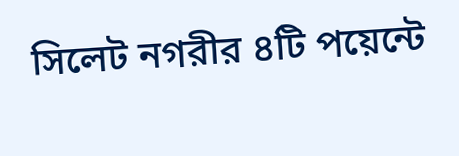সিলেট নগরীর ৪টি পয়েন্টে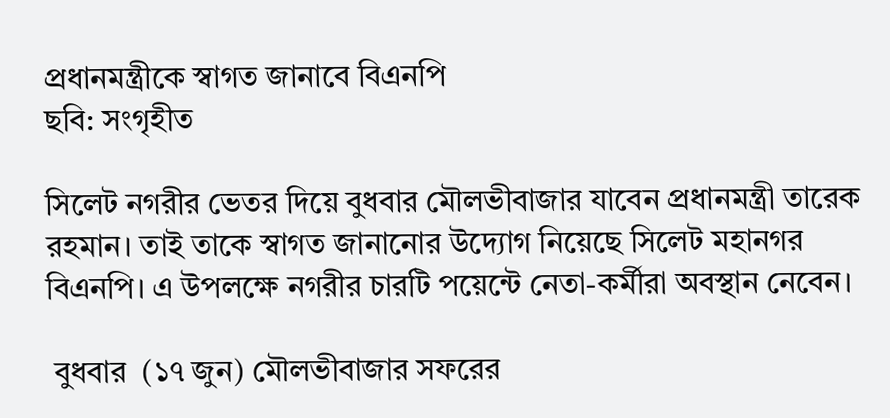প্রধানমন্ত্রীকে স্বাগত জানাবে বিএনপি
ছবি: সংগৃহীত

সিলেট নগরীর ভেতর দিয়ে বুধবার মৌলভীবাজার যাবেন প্রধানমন্ত্রী তারেক রহমান। তাই তাকে স্বাগত জানানোর উদ্যোগ নিয়েছে সিলেট মহানগর বিএনপি। এ উপলক্ষে নগরীর চারটি পয়েন্টে নেতা-কর্মীরা অবস্থান নেবেন।

 বুধবার  (১৭ জুন) মৌলভীবাজার সফরের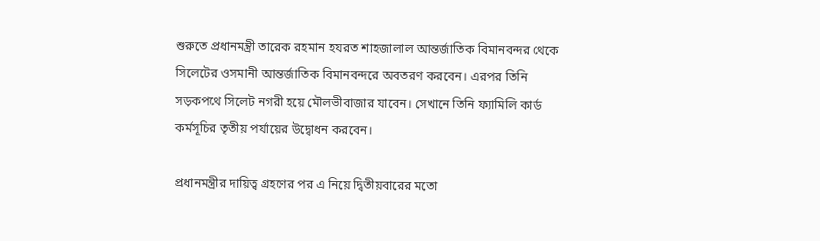শুরুতে প্রধানমন্ত্রী তারেক রহমান হযরত শাহজালাল আন্তর্জাতিক বিমানবন্দর থেকে সিলেটের ওসমানী আন্তর্জাতিক বিমানবন্দরে অবতরণ করবেন। এরপর তিনি সড়কপথে সিলেট নগরী হয়ে মৌলভীবাজার যাবেন। সেখানে তিনি ফ্যামিলি কার্ড কর্মসূচির তৃতীয় পর্যায়ের উদ্বোধন করবেন।

প্রধানমন্ত্রীর দায়িত্ব গ্রহণের পর এ নিয়ে দ্বিতীয়বারের মতো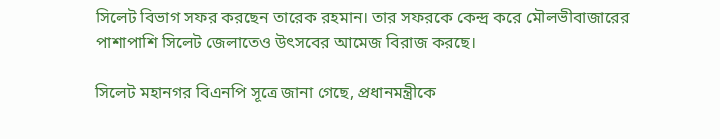সিলেট বিভাগ সফর করছেন তারেক রহমান। তার সফরকে কেন্দ্র করে মৌলভীবাজারের পাশাপাশি সিলেট জেলাতেও উৎসবের আমেজ বিরাজ করছে।

সিলেট মহানগর বিএনপি সূত্রে জানা গেছে, প্রধানমন্ত্রীকে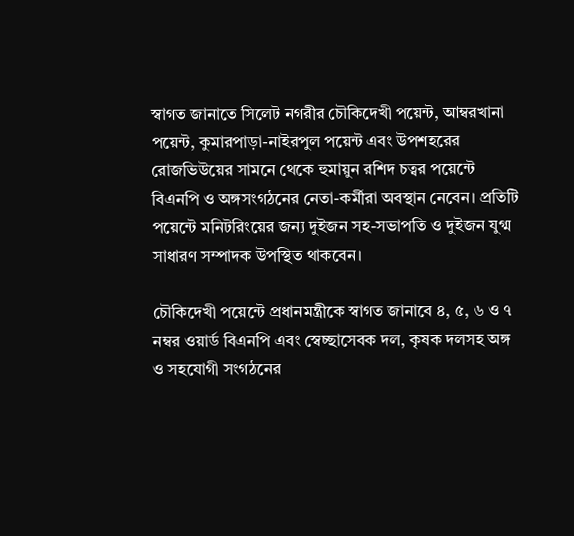স্বাগত জানাতে সিলেট নগরীর চৌকিদেখী পয়েন্ট, আম্বরখানা পয়েন্ট, কুমারপাড়া-নাইরপুল পয়েন্ট এবং উপশহরের রোজভিউয়ের সামনে থেকে হুমায়ুন রশিদ চত্বর পয়েন্টে বিএনপি ও অঙ্গসংগঠনের নেতা-কর্মীরা অবস্থান নেবেন। প্রতিটি পয়েন্টে মনিটরিংয়ের জন্য দুইজন সহ-সভাপতি ও দুইজন যুগ্ম সাধারণ সম্পাদক উপস্থিত থাকবেন।

চৌকিদেখী পয়েন্টে প্রধানমন্ত্রীকে স্বাগত জানাবে ৪, ৫, ৬ ও ৭ নম্বর ওয়ার্ড বিএনপি এবং স্বেচ্ছাসেবক দল, কৃষক দলসহ অঙ্গ ও সহযোগী সংগঠনের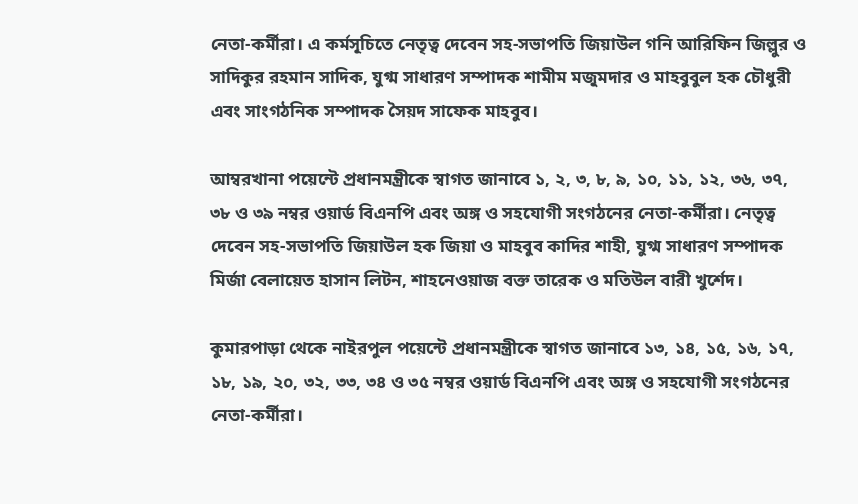নেতা-কর্মীরা। এ কর্মসূচিতে নেতৃত্ব দেবেন সহ-সভাপতি জিয়াউল গনি আরিফিন জিল্লুর ও সাদিকুর রহমান সাদিক, যুগ্ম সাধারণ সম্পাদক শামীম মজুমদার ও মাহবুবুল হক চৌধুরী এবং সাংগঠনিক সম্পাদক সৈয়দ সাফেক মাহবুব।

আম্বরখানা পয়েন্টে প্রধানমন্ত্রীকে স্বাগত জানাবে ১, ২, ৩, ৮, ৯, ১০, ১১, ১২, ৩৬, ৩৭, ৩৮ ও ৩৯ নম্বর ওয়ার্ড বিএনপি এবং অঙ্গ ও সহযোগী সংগঠনের নেতা-কর্মীরা। নেতৃত্ব দেবেন সহ-সভাপতি জিয়াউল হক জিয়া ও মাহবুব কাদির শাহী, যুগ্ম সাধারণ সম্পাদক মির্জা বেলায়েত হাসান লিটন, শাহনেওয়াজ বক্ত তারেক ও মতিউল বারী খুর্শেদ।

কুমারপাড়া থেকে নাইরপুল পয়েন্টে প্রধানমন্ত্রীকে স্বাগত জানাবে ১৩, ১৪, ১৫, ১৬, ১৭, ১৮, ১৯, ২০, ৩২, ৩৩, ৩৪ ও ৩৫ নম্বর ওয়ার্ড বিএনপি এবং অঙ্গ ও সহযোগী সংগঠনের নেতা-কর্মীরা।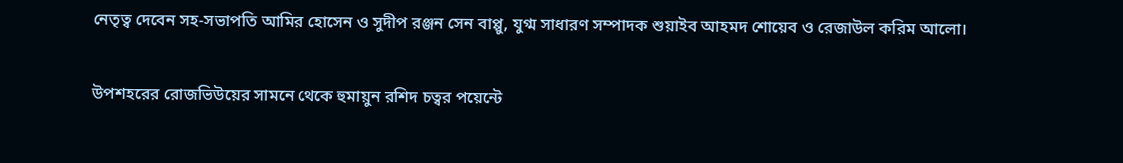নেতৃত্ব দেবেন সহ-সভাপতি আমির হোসেন ও সুদীপ রঞ্জন সেন বাপ্পু, যুগ্ম সাধারণ সম্পাদক শুয়াইব আহমদ শোয়েব ও রেজাউল করিম আলো।

উপশহরের রোজভিউয়ের সামনে থেকে হুমায়ুন রশিদ চত্বর পয়েন্টে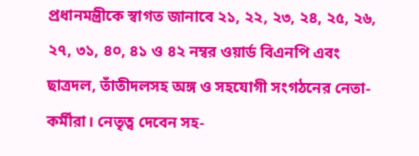প্রধানমন্ত্রীকে স্বাগত জানাবে ২১, ২২, ২৩, ২৪, ২৫, ২৬, ২৭, ৩১, ৪০, ৪১ ও ৪২ নম্বর ওয়ার্ড বিএনপি এবং ছাত্রদল, তাঁতীদলসহ অঙ্গ ও সহযোগী সংগঠনের নেতা-কর্মীরা। নেতৃত্ব দেবেন সহ-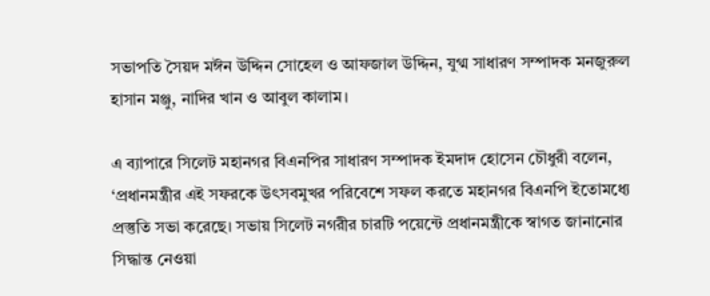সভাপতি সৈয়দ মঈন উদ্দিন সোহেল ও আফজাল উদ্দিন, যুগ্ম সাধারণ সম্পাদক মনজুরুল হাসান মঞ্জু, নাদির খান ও আবুল কালাম।

এ ব্যাপারে সিলেট মহানগর বিএনপির সাধারণ সম্পাদক ইমদাদ হোসেন চৌধুরী বলেন, ‘প্রধানমন্ত্রীর এই সফরকে উৎসবমুখর পরিবেশে সফল করতে মহানগর বিএনপি ইতোমধ্যে প্রস্তুতি সভা করেছে। সভায় সিলেট নগরীর চারটি পয়েন্টে প্রধানমন্ত্রীকে স্বাগত জানানোর সিদ্ধান্ত নেওয়া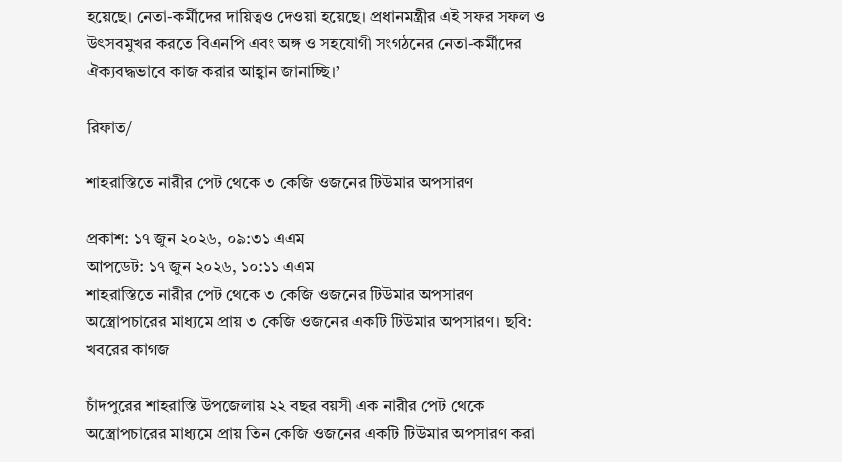হয়েছে। নেতা-কর্মীদের দায়িত্বও দেওয়া হয়েছে। প্রধানমন্ত্রীর এই সফর সফল ও উৎসবমুখর করতে বিএনপি এবং অঙ্গ ও সহযোগী সংগঠনের নেতা-কর্মীদের ঐক্যবদ্ধভাবে কাজ করার আহ্বান জানাচ্ছি।’

রিফাত/

শাহরাস্তিতে নারীর পেট থেকে ৩ কেজি ওজনের টিউমার অপসারণ

প্রকাশ: ১৭ জুন ২০২৬, ০৯:৩১ এএম
আপডেট: ১৭ জুন ২০২৬, ১০:১১ এএম
শাহরাস্তিতে নারীর পেট থেকে ৩ কেজি ওজনের টিউমার অপসারণ
অস্ত্রোপচারের মাধ্যমে প্রায় ৩ কেজি ওজনের একটি টিউমার অপসারণ। ছবি: খবরের কাগজ

চাঁদপুরের শাহরাস্তি উপজেলায় ২২ বছর বয়সী এক নারীর পেট থেকে অস্ত্রোপচারের মাধ্যমে প্রায় তিন কেজি ওজনের একটি টিউমার অপসারণ করা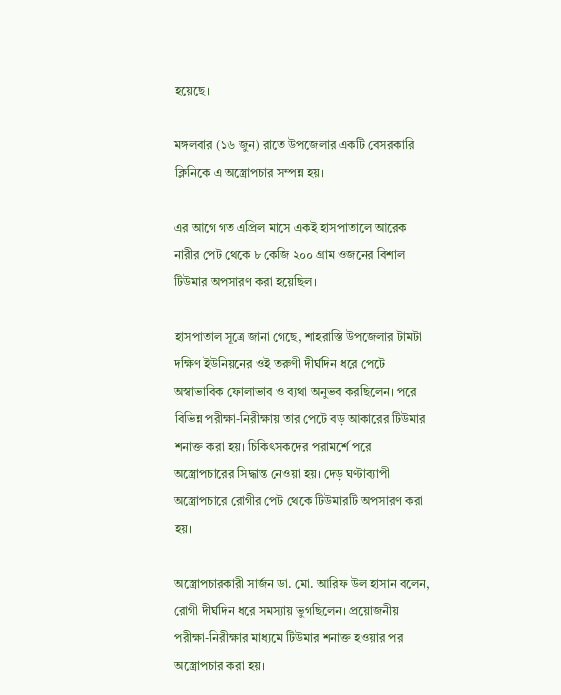হয়েছে।

মঙ্গলবার (১৬ জুন) রাতে উপজেলার একটি বেসরকারি ক্লিনিকে এ অস্ত্রোপচার সম্পন্ন হয়।

এর আগে গত এপ্রিল মাসে একই হাসপাতালে আরেক নারীর পেট থেকে ৮ কেজি ২০০ গ্রাম ওজনের বিশাল টিউমার অপসারণ করা হয়েছিল।

হাসপাতাল সূত্রে জানা গেছে, শাহরাস্তি উপজেলার টামটা দক্ষিণ ইউনিয়নের ওই তরুণী দীর্ঘদিন ধরে পেটে অস্বাভাবিক ফোলাভাব ও ব্যথা অনুভব করছিলেন। পরে বিভিন্ন পরীক্ষা-নিরীক্ষায় তার পেটে বড় আকারের টিউমার শনাক্ত করা হয়। চিকিৎসকদের পরামর্শে পরে অস্ত্রোপচারের সিদ্ধান্ত নেওয়া হয়। দেড় ঘণ্টাব্যাপী অস্ত্রোপচারে রোগীর পেট থেকে টিউমারটি অপসারণ করা হয়।

অস্ত্রোপচারকারী সার্জন ডা. মো. আরিফ উল হাসান বলেন, রোগী দীর্ঘদিন ধরে সমস্যায় ভুগছিলেন। প্রয়োজনীয় পরীক্ষা-নিরীক্ষার মাধ্যমে টিউমার শনাক্ত হওয়ার পর অস্ত্রোপচার করা হয়।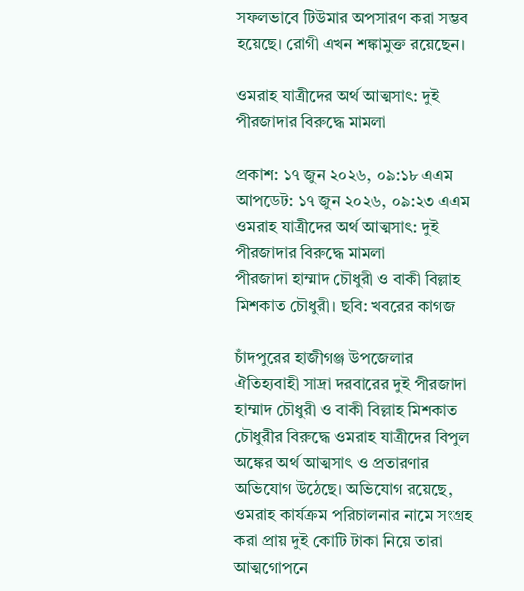সফলভাবে টিউমার অপসারণ করা সম্ভব হয়েছে। রোগী এখন শঙ্কামুক্ত রয়েছেন।

ওমরাহ যাত্রীদের অর্থ আত্মসাৎ: দুই পীরজাদার বিরুদ্ধে মামলা

প্রকাশ: ১৭ জুন ২০২৬, ০৯:১৮ এএম
আপডেট: ১৭ জুন ২০২৬, ০৯:২৩ এএম
ওমরাহ যাত্রীদের অর্থ আত্মসাৎ: দুই পীরজাদার বিরুদ্ধে মামলা
পীরজাদা হাম্মাদ চৌধুরী ও বাকী বিল্লাহ মিশকাত চৌধুরী। ছবি: খবরের কাগজ

চাঁদপুরের হাজীগঞ্জ উপজেলার ঐতিহ্যবাহী সাদ্রা দরবারের দুই পীরজাদা হাম্মাদ চৌধুরী ও বাকী বিল্লাহ মিশকাত চৌধুরীর বিরুদ্ধে ওমরাহ যাত্রীদের বিপুল অঙ্কের অর্থ আত্মসাৎ ও প্রতারণার অভিযোগ উঠেছে। অভিযোগ রয়েছে, ওমরাহ কার্যক্রম পরিচালনার নামে সংগ্রহ করা প্রায় দুই কোটি টাকা নিয়ে তারা আত্মগোপনে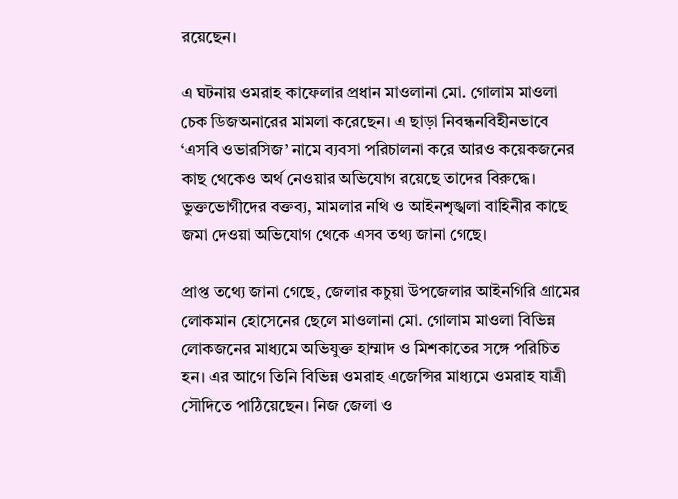রয়েছেন।

এ ঘটনায় ওমরাহ কাফেলার প্রধান মাওলানা মো. গোলাম মাওলা চেক ডিজঅনারের মামলা করেছেন। এ ছাড়া নিবন্ধনবিহীনভাবে ‘এসবি ওভারসিজ’ নামে ব্যবসা পরিচালনা করে আরও কয়েকজনের কাছ থেকেও অর্থ নেওয়ার অভিযোগ রয়েছে তাদের বিরুদ্ধে। ভুক্তভোগীদের বক্তব্য, মামলার নথি ও আইনশৃঙ্খলা বাহিনীর কাছে জমা দেওয়া অভিযোগ থেকে এসব তথ্য জানা গেছে।

প্রাপ্ত তথ্যে জানা গেছে, জেলার কচুয়া উপজেলার আইনগিরি গ্রামের লোকমান হোসেনের ছেলে মাওলানা মো. গোলাম মাওলা বিভিন্ন লোকজনের মাধ্যমে অভিযুক্ত হাম্মাদ ও মিশকাতের সঙ্গে পরিচিত হন। এর আগে তিনি বিভিন্ন ওমরাহ এজেন্সির মাধ্যমে ওমরাহ যাত্রী সৌদিতে পাঠিয়েছেন। নিজ জেলা ও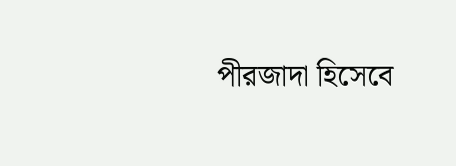পীরজাদা হিসেবে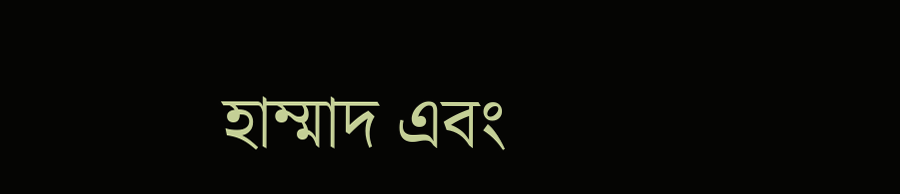হাম্মাদ এবং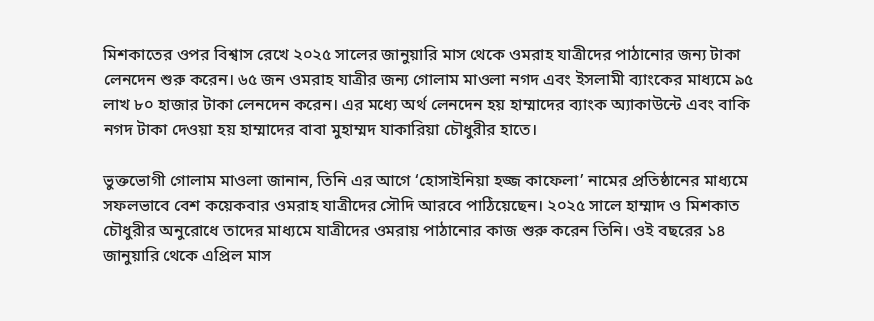মিশকাতের ওপর বিশ্বাস রেখে ২০২৫ সালের জানুয়ারি মাস থেকে ওমরাহ যাত্রীদের পাঠানোর জন্য টাকা লেনদেন শুরু করেন। ৬৫ জন ওমরাহ যাত্রীর জন্য গোলাম মাওলা নগদ এবং ইসলামী ব্যাংকের মাধ্যমে ৯৫ লাখ ৮০ হাজার টাকা লেনদেন করেন। এর মধ্যে অর্থ লেনদেন হয় হাম্মাদের ব্যাংক অ্যাকাউন্টে এবং বাকি নগদ টাকা দেওয়া হয় হাম্মাদের বাবা মুহাম্মদ যাকারিয়া চৌধুরীর হাতে।

ভুক্তভোগী গোলাম মাওলা জানান, তিনি এর আগে ‘হোসাইনিয়া হজ্জ কাফেলা’ নামের প্রতিষ্ঠানের মাধ্যমে সফলভাবে বেশ কয়েকবার ওমরাহ যাত্রীদের সৌদি আরবে পাঠিয়েছেন। ২০২৫ সালে হাম্মাদ ও মিশকাত চৌধুরীর অনুরোধে তাদের মাধ্যমে যাত্রীদের ওমরায় পাঠানোর কাজ শুরু করেন তিনি। ওই বছরের ১৪ জানুয়ারি থেকে এপ্রিল মাস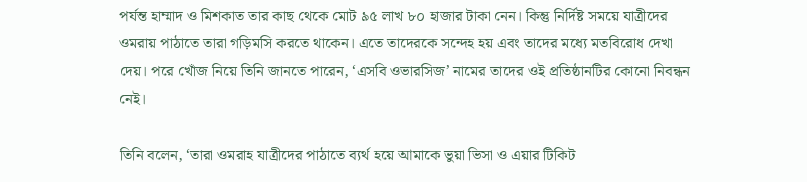পর্যন্ত হাম্মাদ ও মিশকাত তার কাছ থেকে মোট ৯৫ লাখ ৮০ হাজার টাকা নেন। কিন্তু নির্দিষ্ট সময়ে যাত্রীদের ওমরায় পাঠাতে তারা গড়িমসি করতে থাকেন। এতে তাদেরকে সন্দেহ হয় এবং তাদের মধ্যে মতবিরোধ দেখা দেয়। পরে খোঁজ নিয়ে তিনি জানতে পারেন, ‘এসবি ওভারসিজ’ নামের তাদের ওই প্রতিষ্ঠানটির কোনো নিবন্ধন নেই।

তিনি বলেন, ‘তারা ওমরাহ যাত্রীদের পাঠাতে ব্যর্থ হয়ে আমাকে ভুয়া ভিসা ও এয়ার টিকিট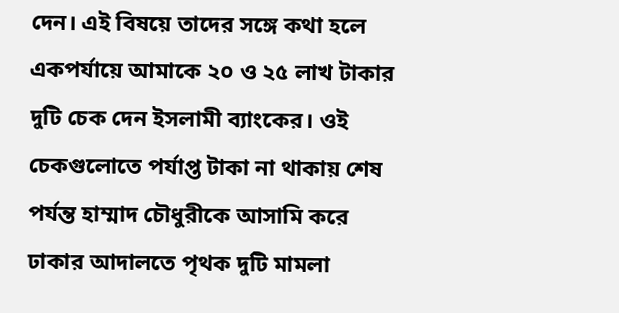দেন। এই বিষয়ে তাদের সঙ্গে কথা হলে একপর্যায়ে আমাকে ২০ ও ২৫ লাখ টাকার দুটি চেক দেন ইসলামী ব্যাংকের। ওই চেকগুলোতে পর্যাপ্ত টাকা না থাকায় শেষ পর্যন্ত হাম্মাদ চৌধুরীকে আসামি করে ঢাকার আদালতে পৃথক দুটি মামলা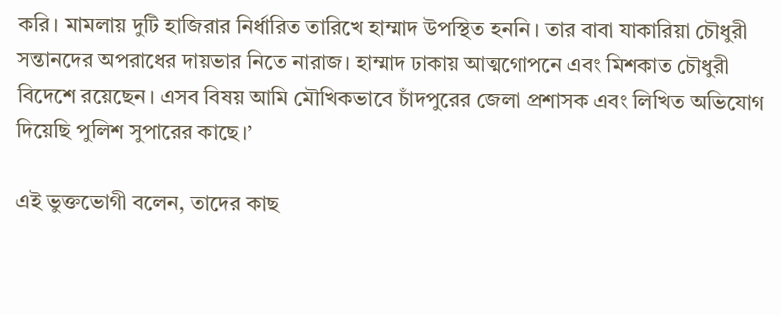করি। মামলায় দুটি হাজিরার নির্ধারিত তারিখে হাম্মাদ উপস্থিত হননি। তার বাবা যাকারিয়া চৌধুরী সন্তানদের অপরাধের দায়ভার নিতে নারাজ। হাম্মাদ ঢাকায় আত্মগোপনে এবং মিশকাত চৌধুরী বিদেশে রয়েছেন। এসব বিষয় আমি মৌখিকভাবে চাঁদপুরের জেলা প্রশাসক এবং লিখিত অভিযোগ দিয়েছি পুলিশ সুপারের কাছে।’

এই ভুক্তভোগী বলেন, তাদের কাছ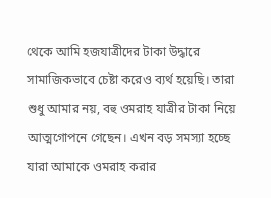থেকে আমি হজযাত্রীদের টাকা উদ্ধারে সামাজিকভাবে চেষ্টা করেও ব্যর্থ হয়েছি। তারা শুধু আমার নয়, বহু ওমরাহ যাত্রীর টাকা নিয়ে আত্মগোপনে গেছেন। এখন বড় সমস্যা হচ্ছে যারা আমাকে ওমরাহ করার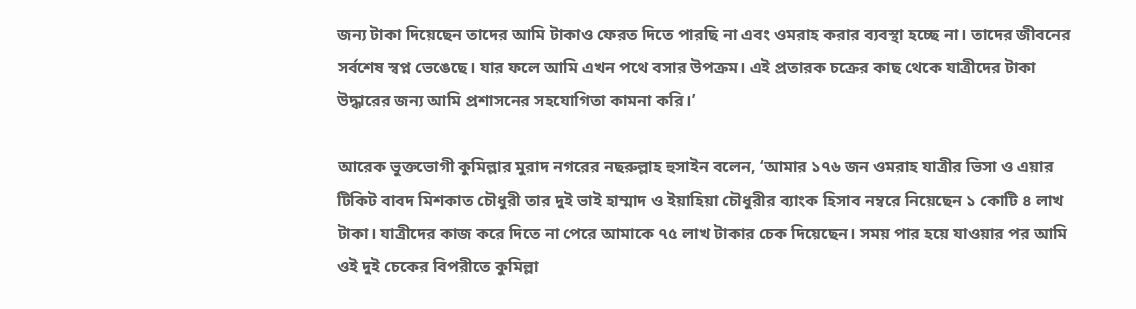জন্য টাকা দিয়েছেন তাদের আমি টাকাও ফেরত দিতে পারছি না এবং ওমরাহ করার ব্যবস্থা হচ্ছে না। তাদের জীবনের সর্বশেষ স্বপ্ন ভেঙেছে। যার ফলে আমি এখন পথে বসার উপক্রম। এই প্রতারক চক্রের কাছ থেকে যাত্রীদের টাকা উদ্ধারের জন্য আমি প্রশাসনের সহযোগিতা কামনা করি।’

আরেক ভুক্তভোগী কুমিল্লার মুরাদ নগরের নছরুল্লাহ হুসাইন বলেন, ‘আমার ১৭৬ জন ওমরাহ যাত্রীর ভিসা ও এয়ার টিকিট বাবদ মিশকাত চৌধুরী তার দুই ভাই হাম্মাদ ও ইয়াহিয়া চৌধুরীর ব্যাংক হিসাব নম্বরে নিয়েছেন ১ কোটি ৪ লাখ টাকা। যাত্রীদের কাজ করে দিতে না পেরে আমাকে ৭৫ লাখ টাকার চেক দিয়েছেন। সময় পার হয়ে যাওয়ার পর আমি ওই দুই চেকের বিপরীতে কুমিল্লা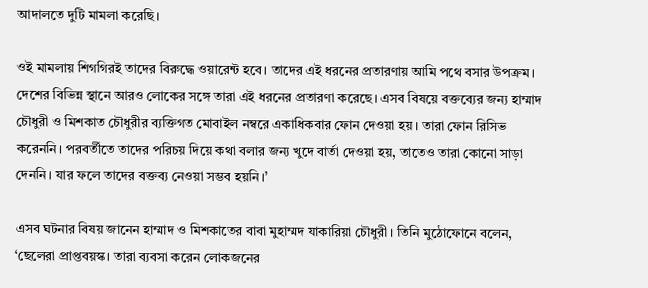আদালতে দুটি মামলা করেছি।

ওই মামলায় শিগগিরই তাদের বিরুদ্ধে ওয়ারেন্ট হবে। তাদের এই ধরনের প্রতারণায় আমি পথে বসার উপক্রম। দেশের বিভিন্ন স্থানে আরও লোকের সঙ্গে তারা এই ধরনের প্রতারণা করেছে। এসব বিষয়ে বক্তব্যের জন্য হাম্মাদ চৌধুরী ও মিশকাত চৌধুরীর ব্যক্তিগত মোবাইল নম্বরে একাধিকবার ফোন দেওয়া হয়। তারা ফোন রিসিভ করেননি। পরবর্তীতে তাদের পরিচয় দিয়ে কথা বলার জন্য খুদে বার্তা দেওয়া হয়, তাতেও তারা কোনো সাড়া দেননি। যার ফলে তাদের বক্তব্য নেওয়া সম্ভব হয়নি।’

এসব ঘটনার বিষয় জানেন হাম্মাদ ও মিশকাতের বাবা মুহাম্মদ যাকারিয়া চৌধুরী। তিনি মুঠোফোনে বলেন, ‘ছেলেরা প্রাপ্তবয়স্ক। তারা ব্যবসা করেন লোকজনের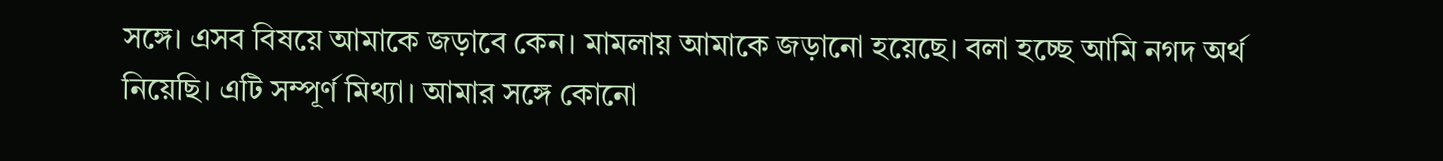সঙ্গে। এসব বিষয়ে আমাকে জড়াবে কেন। মামলায় আমাকে জড়ানো হয়েছে। বলা হচ্ছে আমি নগদ অর্থ নিয়েছি। এটি সম্পূর্ণ মিথ্যা। আমার সঙ্গে কোনো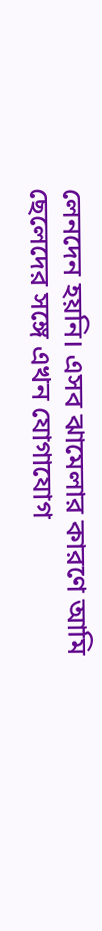লেনদেন হয়নি। এসব ঝামেলার কারণে আমি ছেলেদের সঙ্গে এখন যোগাযোগ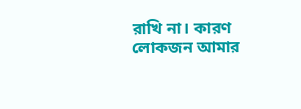রাখি না। কারণ লোকজন আমার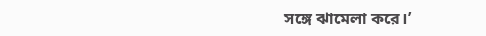সঙ্গে ঝামেলা করে।’